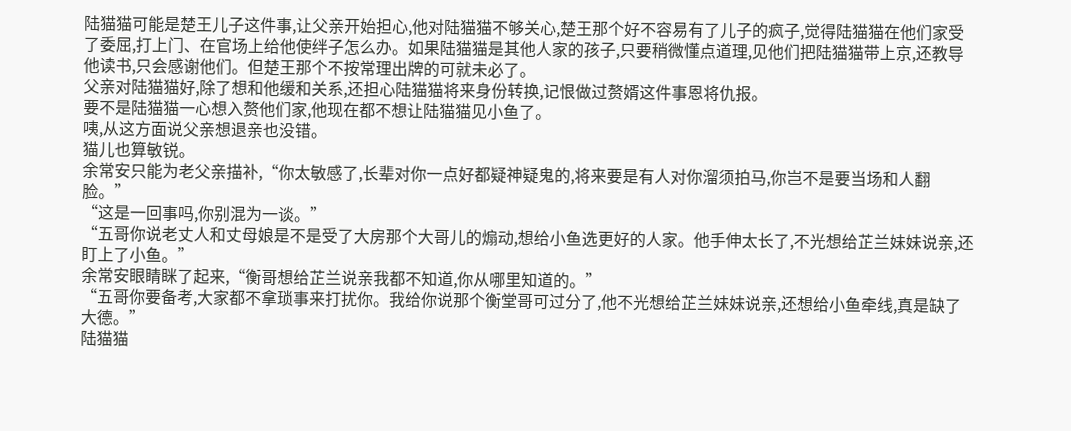陆猫猫可能是楚王儿子这件事,让父亲开始担心,他对陆猫猫不够关心,楚王那个好不容易有了儿子的疯子,觉得陆猫猫在他们家受了委屈,打上门、在官场上给他使绊子怎么办。如果陆猫猫是其他人家的孩子,只要稍微懂点道理,见他们把陆猫猫带上京,还教导他读书,只会感谢他们。但楚王那个不按常理出牌的可就未必了。
父亲对陆猫猫好,除了想和他缓和关系,还担心陆猫猫将来身份转换,记恨做过赘婿这件事恩将仇报。
要不是陆猫猫一心想入赘他们家,他现在都不想让陆猫猫见小鱼了。
咦,从这方面说父亲想退亲也没错。
猫儿也算敏锐。
余常安只能为老父亲描补,“你太敏感了,长辈对你一点好都疑神疑鬼的,将来要是有人对你溜须拍马,你岂不是要当场和人翻脸。”
“这是一回事吗,你别混为一谈。”
“五哥你说老丈人和丈母娘是不是受了大房那个大哥儿的煽动,想给小鱼选更好的人家。他手伸太长了,不光想给芷兰妹妹说亲,还盯上了小鱼。”
余常安眼睛眯了起来,“衡哥想给芷兰说亲我都不知道,你从哪里知道的。”
“五哥你要备考,大家都不拿琐事来打扰你。我给你说那个衡堂哥可过分了,他不光想给芷兰妹妹说亲,还想给小鱼牵线,真是缺了大德。”
陆猫猫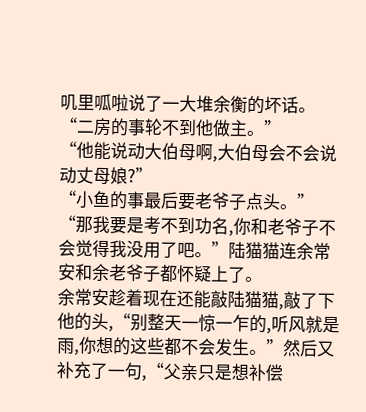叽里呱啦说了一大堆余衡的坏话。
“二房的事轮不到他做主。”
“他能说动大伯母啊,大伯母会不会说动丈母娘?”
“小鱼的事最后要老爷子点头。”
“那我要是考不到功名,你和老爷子不会觉得我没用了吧。”陆猫猫连余常安和余老爷子都怀疑上了。
余常安趁着现在还能敲陆猫猫,敲了下他的头,“别整天一惊一乍的,听风就是雨,你想的这些都不会发生。”然后又补充了一句,“父亲只是想补偿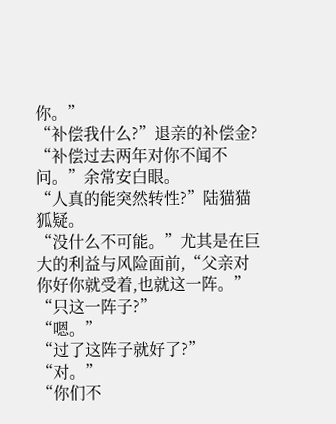你。”
“补偿我什么?”退亲的补偿金?
“补偿过去两年对你不闻不问。”余常安白眼。
“人真的能突然转性?”陆猫猫狐疑。
“没什么不可能。”尤其是在巨大的利益与风险面前,“父亲对你好你就受着,也就这一阵。”
“只这一阵子?”
“嗯。”
“过了这阵子就好了?”
“对。”
“你们不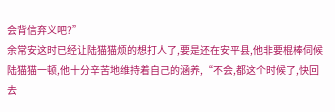会背信弃义吧?”
余常安这时已经让陆猫猫烦的想打人了,要是还在安平县,他非要棍棒伺候陆猫猫一顿,他十分辛苦地维持着自己的涵养,“不会,都这个时候了,快回去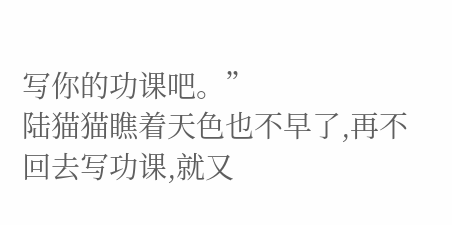写你的功课吧。”
陆猫猫瞧着天色也不早了,再不回去写功课,就又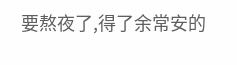要熬夜了,得了余常安的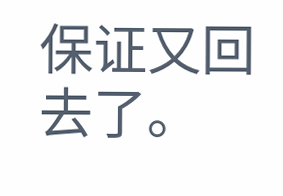保证又回去了。